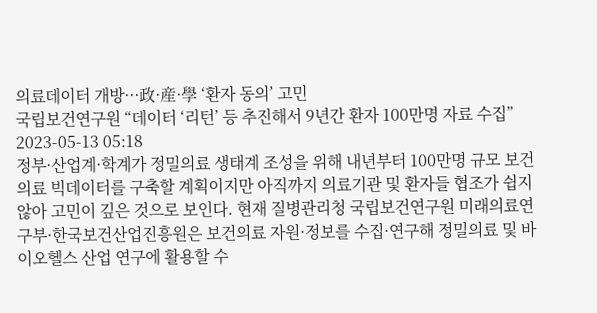의료데이터 개방···政·産·學 ‘환자 동의’ 고민
국립보건연구원 “데이터 ‘리턴’ 등 추진해서 9년간 환자 100만명 자료 수집” 2023-05-13 05:18
정부·산업계·학계가 정밀의료 생태계 조성을 위해 내년부터 100만명 규모 보건의료 빅데이터를 구축할 계획이지만 아직까지 의료기관 및 환자들 협조가 쉽지 않아 고민이 깊은 것으로 보인다. 현재 질병관리청 국립보건연구원 미래의료연구부·한국보건산업진흥원은 보건의료 자원·정보를 수집·연구해 정밀의료 및 바이오헬스 산업 연구에 활용할 수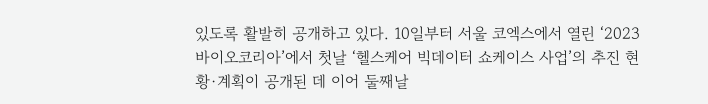있도록 활발히 공개하고 있다. 10일부터 서울 코엑스에서 열린 ‘2023 바이오코리아’에서 첫날 ‘헬스케어 빅데이터 쇼케이스 사업’의 추진 현황·계획이 공개된 데 이어 둘째날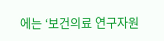에는 ‘보건의료 연구자원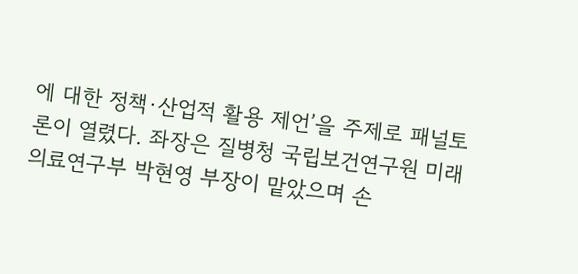에 대한 정책·산업적 활용 제언’을 주제로 패널토론이 열렸다. 좌장은 질병청 국립보건연구원 미래의료연구부 박현영 부장이 맡았으며 손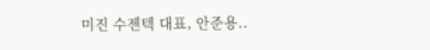미진 수젠텍 대표, 안준용..